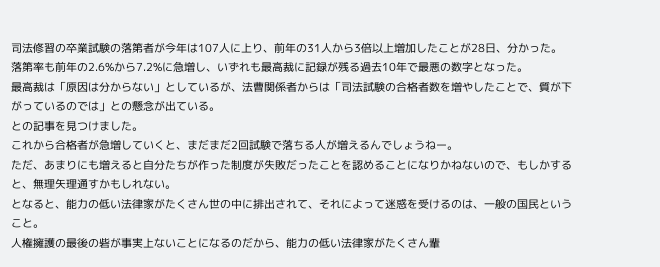司法修習の卒業試験の落第者が今年は107人に上り、前年の31人から3倍以上増加したことが28日、分かった。
落第率も前年の2.6%から7.2%に急増し、いずれも最高裁に記録が残る過去10年で最悪の数字となった。
最高裁は「原因は分からない」としているが、法曹関係者からは「司法試験の合格者数を増やしたことで、質が下がっているのでは」との懸念が出ている。
との記事を見つけました。
これから合格者が急増していくと、まだまだ2回試験で落ちる人が増えるんでしょうねー。
ただ、あまりにも増えると自分たちが作った制度が失敗だったことを認めることになりかねないので、もしかすると、無理矢理通すかもしれない。
となると、能力の低い法律家がたくさん世の中に排出されて、それによって迷惑を受けるのは、一般の国民ということ。
人権擁護の最後の砦が事実上ないことになるのだから、能力の低い法律家がたくさん輩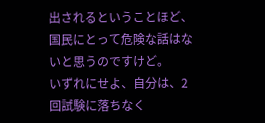出されるということほど、国民にとって危険な話はないと思うのですけど。
いずれにせよ、自分は、2回試験に落ちなく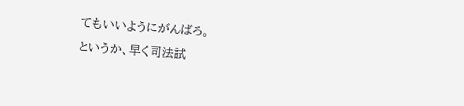てもいいようにがんばろ。
というか、早く司法試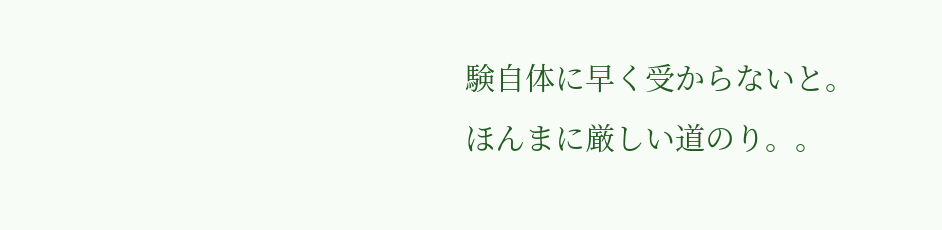験自体に早く受からないと。
ほんまに厳しい道のり。。